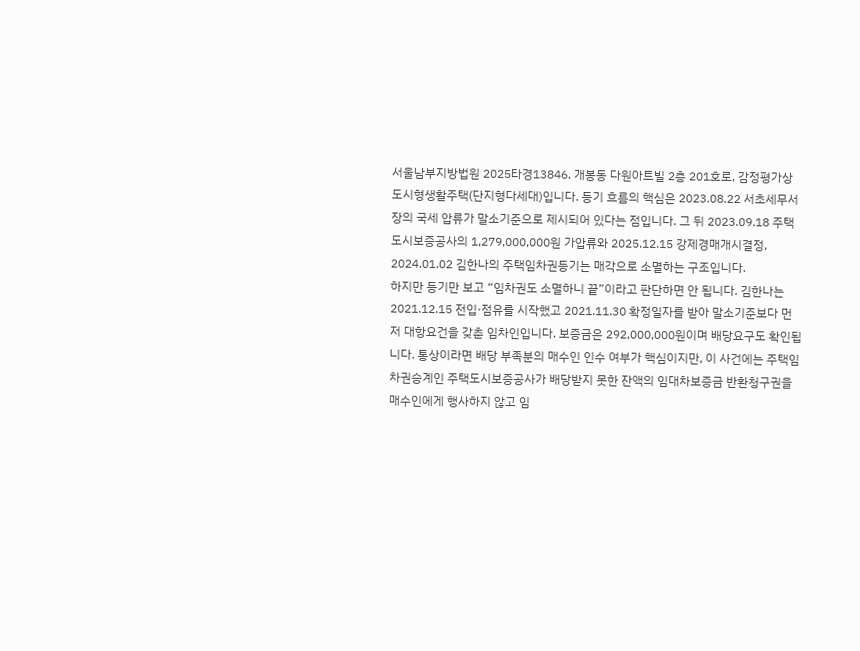서울남부지방법원 2025타경13846. 개봉동 다원아트빌 2층 201호로, 감정평가상 도시형생활주택(단지형다세대)입니다. 등기 흐름의 핵심은 2023.08.22 서초세무서장의 국세 압류가 말소기준으로 제시되어 있다는 점입니다. 그 뒤 2023.09.18 주택도시보증공사의 1,279,000,000원 가압류와 2025.12.15 강제경매개시결정, 2024.01.02 김한나의 주택임차권등기는 매각으로 소멸하는 구조입니다.
하지만 등기만 보고 “임차권도 소멸하니 끝”이라고 판단하면 안 됩니다. 김한나는 2021.12.15 전입·점유를 시작했고 2021.11.30 확정일자를 받아 말소기준보다 먼저 대항요건을 갖춘 임차인입니다. 보증금은 292,000,000원이며 배당요구도 확인됩니다. 통상이라면 배당 부족분의 매수인 인수 여부가 핵심이지만, 이 사건에는 주택임차권승계인 주택도시보증공사가 배당받지 못한 잔액의 임대차보증금 반환청구권을 매수인에게 행사하지 않고 임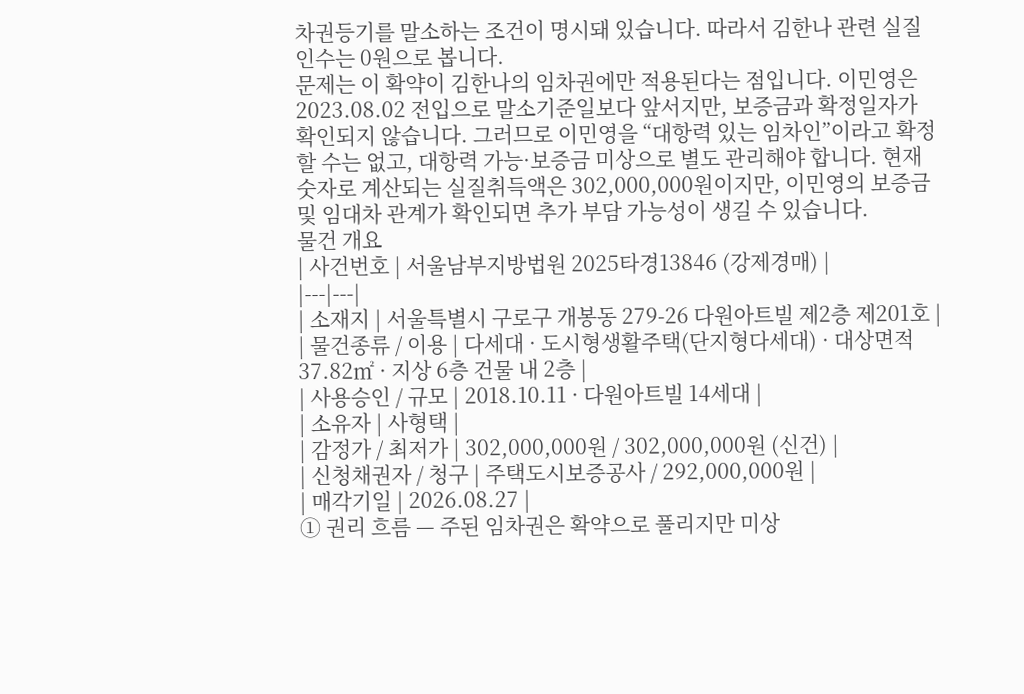차권등기를 말소하는 조건이 명시돼 있습니다. 따라서 김한나 관련 실질 인수는 0원으로 봅니다.
문제는 이 확약이 김한나의 임차권에만 적용된다는 점입니다. 이민영은 2023.08.02 전입으로 말소기준일보다 앞서지만, 보증금과 확정일자가 확인되지 않습니다. 그러므로 이민영을 “대항력 있는 임차인”이라고 확정할 수는 없고, 대항력 가능·보증금 미상으로 별도 관리해야 합니다. 현재 숫자로 계산되는 실질취득액은 302,000,000원이지만, 이민영의 보증금 및 임대차 관계가 확인되면 추가 부담 가능성이 생길 수 있습니다.
물건 개요
| 사건번호 | 서울남부지방법원 2025타경13846 (강제경매) |
|---|---|
| 소재지 | 서울특별시 구로구 개봉동 279-26 다원아트빌 제2층 제201호 |
| 물건종류 / 이용 | 다세대 · 도시형생활주택(단지형다세대) · 대상면적 37.82㎡ · 지상 6층 건물 내 2층 |
| 사용승인 / 규모 | 2018.10.11 · 다원아트빌 14세대 |
| 소유자 | 사형택 |
| 감정가 / 최저가 | 302,000,000원 / 302,000,000원 (신건) |
| 신청채권자 / 청구 | 주택도시보증공사 / 292,000,000원 |
| 매각기일 | 2026.08.27 |
① 권리 흐름 — 주된 임차권은 확약으로 풀리지만 미상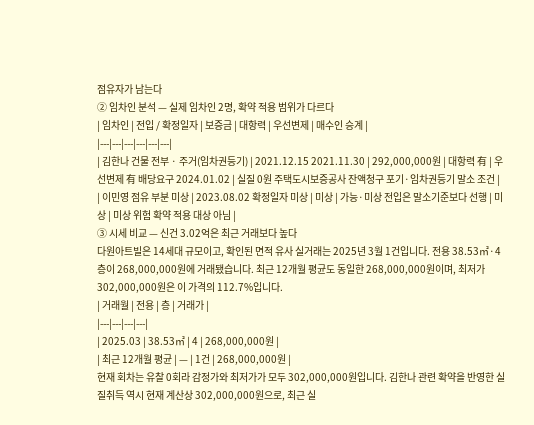점유자가 남는다
② 임차인 분석 — 실제 임차인 2명, 확약 적용 범위가 다르다
| 임차인 | 전입 / 확정일자 | 보증금 | 대항력 | 우선변제 | 매수인 승계 |
|---|---|---|---|---|---|
| 김한나 건물 전부 · 주거(임차권등기) | 2021.12.15 2021.11.30 | 292,000,000원 | 대항력 有 | 우선변제 有 배당요구 2024.01.02 | 실질 0원 주택도시보증공사 잔액청구 포기·임차권등기 말소 조건 |
| 이민영 점유 부분 미상 | 2023.08.02 확정일자 미상 | 미상 | 가능·미상 전입은 말소기준보다 선행 | 미상 | 미상 위험 확약 적용 대상 아님 |
③ 시세 비교 — 신건 3.02억은 최근 거래보다 높다
다원아트빌은 14세대 규모이고, 확인된 면적 유사 실거래는 2025년 3월 1건입니다. 전용 38.53㎡·4층이 268,000,000원에 거래됐습니다. 최근 12개월 평균도 동일한 268,000,000원이며, 최저가 302,000,000원은 이 가격의 112.7%입니다.
| 거래월 | 전용 | 층 | 거래가 |
|---|---|---|---|
| 2025.03 | 38.53㎡ | 4 | 268,000,000원 |
| 최근 12개월 평균 | — | 1건 | 268,000,000원 |
현재 회차는 유찰 0회라 감정가와 최저가가 모두 302,000,000원입니다. 김한나 관련 확약을 반영한 실질취득 역시 현재 계산상 302,000,000원으로, 최근 실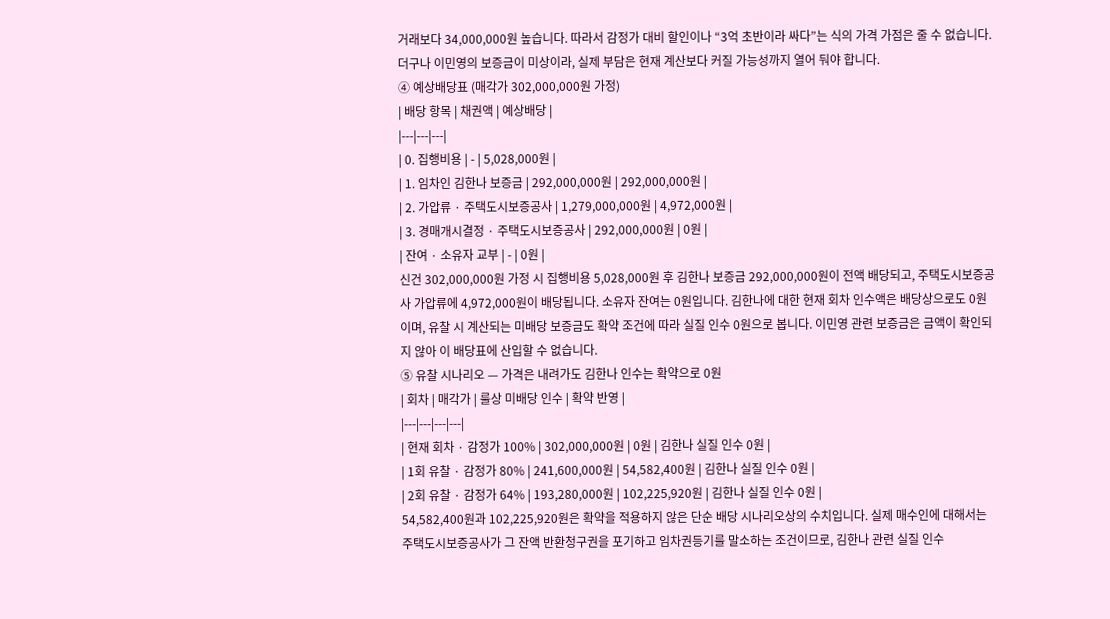거래보다 34,000,000원 높습니다. 따라서 감정가 대비 할인이나 “3억 초반이라 싸다”는 식의 가격 가점은 줄 수 없습니다. 더구나 이민영의 보증금이 미상이라, 실제 부담은 현재 계산보다 커질 가능성까지 열어 둬야 합니다.
④ 예상배당표 (매각가 302,000,000원 가정)
| 배당 항목 | 채권액 | 예상배당 |
|---|---|---|
| 0. 집행비용 | - | 5,028,000원 |
| 1. 임차인 김한나 보증금 | 292,000,000원 | 292,000,000원 |
| 2. 가압류 · 주택도시보증공사 | 1,279,000,000원 | 4,972,000원 |
| 3. 경매개시결정 · 주택도시보증공사 | 292,000,000원 | 0원 |
| 잔여 · 소유자 교부 | - | 0원 |
신건 302,000,000원 가정 시 집행비용 5,028,000원 후 김한나 보증금 292,000,000원이 전액 배당되고, 주택도시보증공사 가압류에 4,972,000원이 배당됩니다. 소유자 잔여는 0원입니다. 김한나에 대한 현재 회차 인수액은 배당상으로도 0원이며, 유찰 시 계산되는 미배당 보증금도 확약 조건에 따라 실질 인수 0원으로 봅니다. 이민영 관련 보증금은 금액이 확인되지 않아 이 배당표에 산입할 수 없습니다.
⑤ 유찰 시나리오 — 가격은 내려가도 김한나 인수는 확약으로 0원
| 회차 | 매각가 | 룰상 미배당 인수 | 확약 반영 |
|---|---|---|---|
| 현재 회차 · 감정가 100% | 302,000,000원 | 0원 | 김한나 실질 인수 0원 |
| 1회 유찰 · 감정가 80% | 241,600,000원 | 54,582,400원 | 김한나 실질 인수 0원 |
| 2회 유찰 · 감정가 64% | 193,280,000원 | 102,225,920원 | 김한나 실질 인수 0원 |
54,582,400원과 102,225,920원은 확약을 적용하지 않은 단순 배당 시나리오상의 수치입니다. 실제 매수인에 대해서는 주택도시보증공사가 그 잔액 반환청구권을 포기하고 임차권등기를 말소하는 조건이므로, 김한나 관련 실질 인수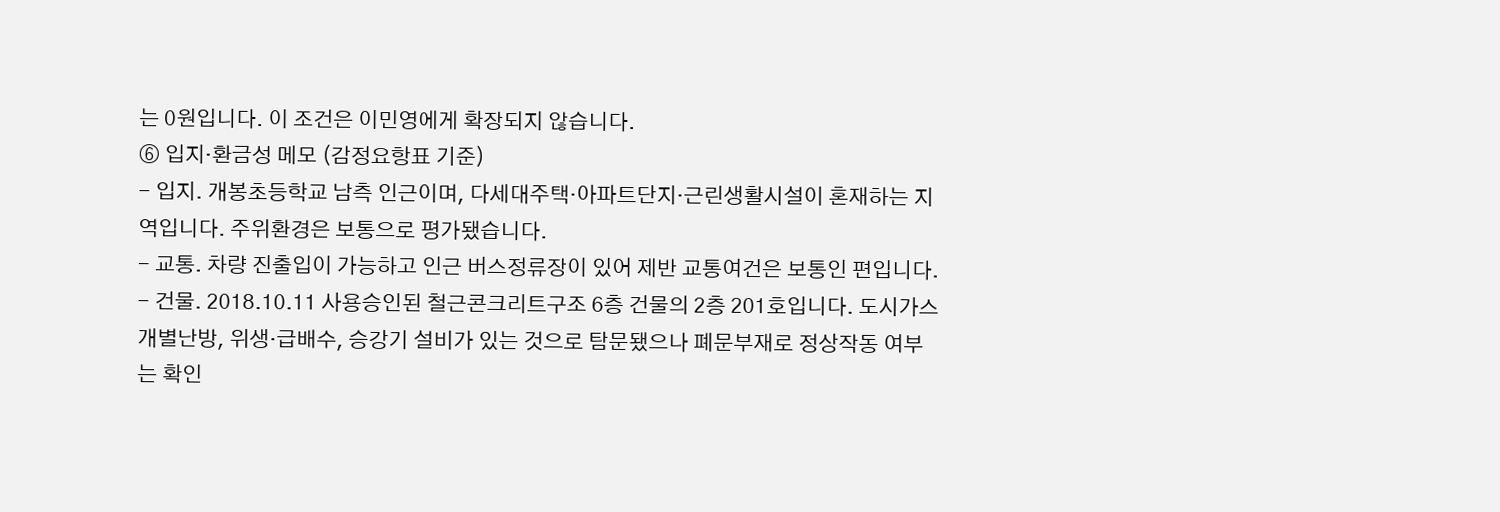는 0원입니다. 이 조건은 이민영에게 확장되지 않습니다.
⑥ 입지·환금성 메모 (감정요항표 기준)
- 입지. 개봉초등학교 남측 인근이며, 다세대주택·아파트단지·근린생활시설이 혼재하는 지역입니다. 주위환경은 보통으로 평가됐습니다.
- 교통. 차량 진출입이 가능하고 인근 버스정류장이 있어 제반 교통여건은 보통인 편입니다.
- 건물. 2018.10.11 사용승인된 철근콘크리트구조 6층 건물의 2층 201호입니다. 도시가스 개별난방, 위생·급배수, 승강기 설비가 있는 것으로 탐문됐으나 폐문부재로 정상작동 여부는 확인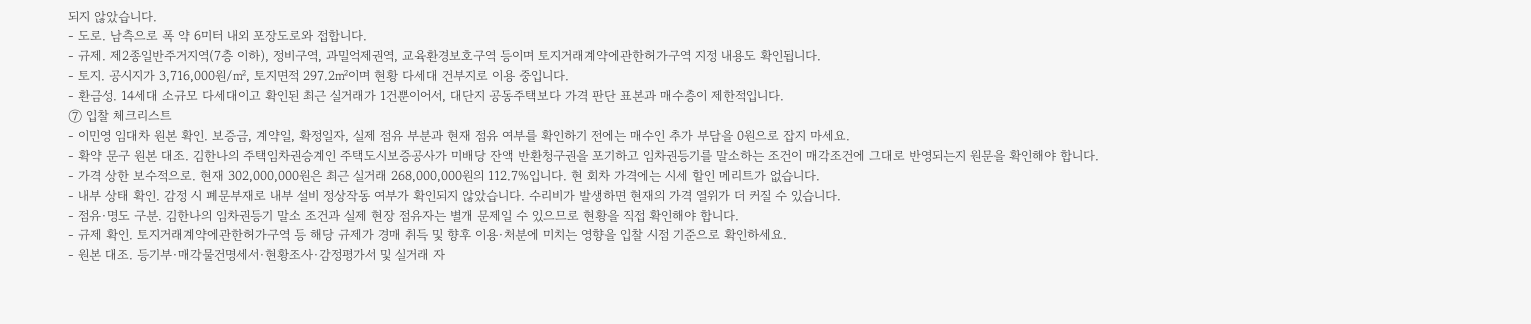되지 않았습니다.
- 도로. 남측으로 폭 약 6미터 내외 포장도로와 접합니다.
- 규제. 제2종일반주거지역(7층 이하), 정비구역, 과밀억제권역, 교육환경보호구역 등이며 토지거래계약에관한허가구역 지정 내용도 확인됩니다.
- 토지. 공시지가 3,716,000원/㎡, 토지면적 297.2㎡이며 현황 다세대 건부지로 이용 중입니다.
- 환금성. 14세대 소규모 다세대이고 확인된 최근 실거래가 1건뿐이어서, 대단지 공동주택보다 가격 판단 표본과 매수층이 제한적입니다.
⑦ 입찰 체크리스트
- 이민영 임대차 원본 확인. 보증금, 계약일, 확정일자, 실제 점유 부분과 현재 점유 여부를 확인하기 전에는 매수인 추가 부담을 0원으로 잡지 마세요.
- 확약 문구 원본 대조. 김한나의 주택임차권승계인 주택도시보증공사가 미배당 잔액 반환청구권을 포기하고 임차권등기를 말소하는 조건이 매각조건에 그대로 반영되는지 원문을 확인해야 합니다.
- 가격 상한 보수적으로. 현재 302,000,000원은 최근 실거래 268,000,000원의 112.7%입니다. 현 회차 가격에는 시세 할인 메리트가 없습니다.
- 내부 상태 확인. 감정 시 폐문부재로 내부 설비 정상작동 여부가 확인되지 않았습니다. 수리비가 발생하면 현재의 가격 열위가 더 커질 수 있습니다.
- 점유·명도 구분. 김한나의 임차권등기 말소 조건과 실제 현장 점유자는 별개 문제일 수 있으므로 현황을 직접 확인해야 합니다.
- 규제 확인. 토지거래계약에관한허가구역 등 해당 규제가 경매 취득 및 향후 이용·처분에 미치는 영향을 입찰 시점 기준으로 확인하세요.
- 원본 대조. 등기부·매각물건명세서·현황조사·감정평가서 및 실거래 자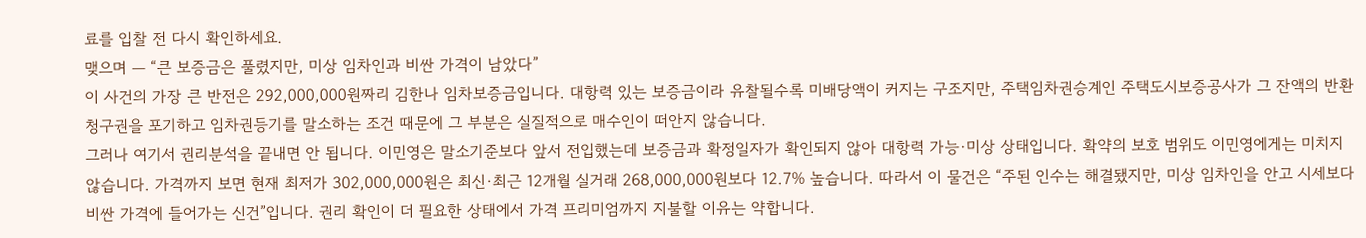료를 입찰 전 다시 확인하세요.
맺으며 — “큰 보증금은 풀렸지만, 미상 임차인과 비싼 가격이 남았다”
이 사건의 가장 큰 반전은 292,000,000원짜리 김한나 임차보증금입니다. 대항력 있는 보증금이라 유찰될수록 미배당액이 커지는 구조지만, 주택임차권승계인 주택도시보증공사가 그 잔액의 반환청구권을 포기하고 임차권등기를 말소하는 조건 때문에 그 부분은 실질적으로 매수인이 떠안지 않습니다.
그러나 여기서 권리분석을 끝내면 안 됩니다. 이민영은 말소기준보다 앞서 전입했는데 보증금과 확정일자가 확인되지 않아 대항력 가능·미상 상태입니다. 확약의 보호 범위도 이민영에게는 미치지 않습니다. 가격까지 보면 현재 최저가 302,000,000원은 최신·최근 12개월 실거래 268,000,000원보다 12.7% 높습니다. 따라서 이 물건은 “주된 인수는 해결됐지만, 미상 임차인을 안고 시세보다 비싼 가격에 들어가는 신건”입니다. 권리 확인이 더 필요한 상태에서 가격 프리미엄까지 지불할 이유는 약합니다.